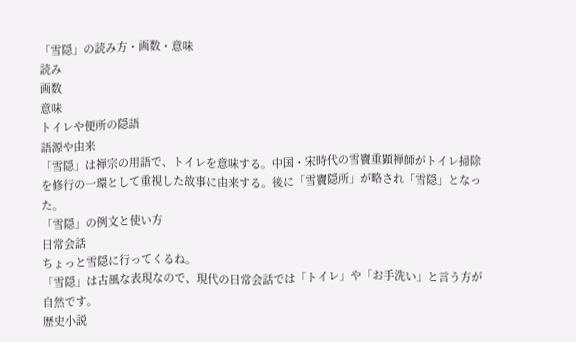「雪隠」の読み方・画数・意味
読み
画数
意味
トイレや便所の隠語
語源や由来
「雪隠」は禅宗の用語で、トイレを意味する。中国・宋時代の雪竇重顕禅師がトイレ掃除を修行の一環として重視した故事に由来する。後に「雪竇隠所」が略され「雪隠」となった。
「雪隠」の例文と使い方
日常会話
ちょっと雪隠に行ってくるね。
「雪隠」は古風な表現なので、現代の日常会話では「トイレ」や「お手洗い」と言う方が自然です。
歴史小説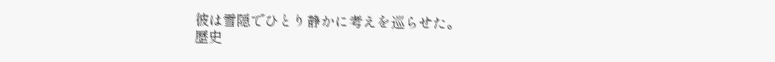彼は雪隠でひとり静かに考えを巡らせた。
歴史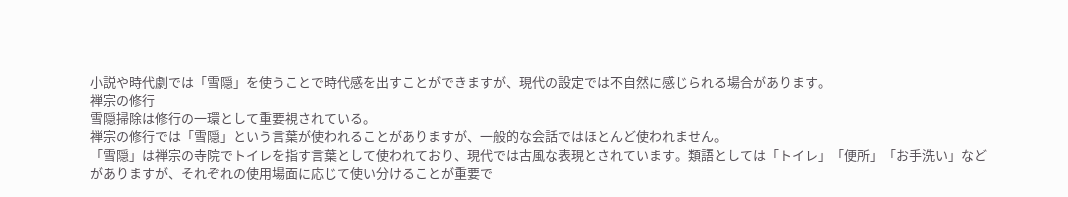小説や時代劇では「雪隠」を使うことで時代感を出すことができますが、現代の設定では不自然に感じられる場合があります。
禅宗の修行
雪隠掃除は修行の一環として重要視されている。
禅宗の修行では「雪隠」という言葉が使われることがありますが、一般的な会話ではほとんど使われません。
「雪隠」は禅宗の寺院でトイレを指す言葉として使われており、現代では古風な表現とされています。類語としては「トイレ」「便所」「お手洗い」などがありますが、それぞれの使用場面に応じて使い分けることが重要で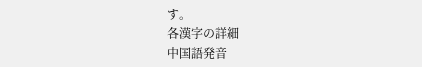す。
各漢字の詳細
中国語発音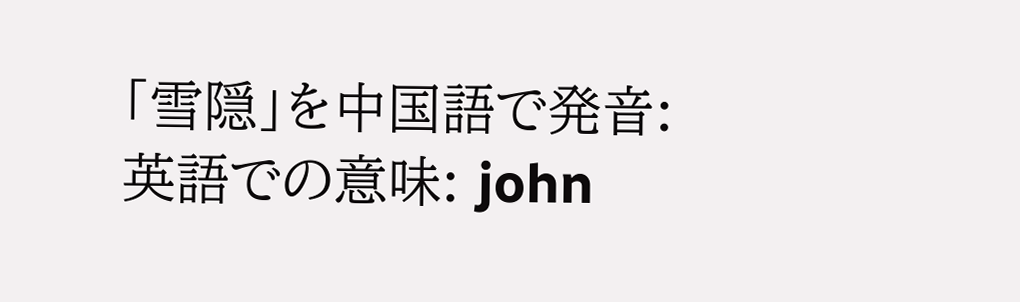「雪隠」を中国語で発音:
英語での意味: john